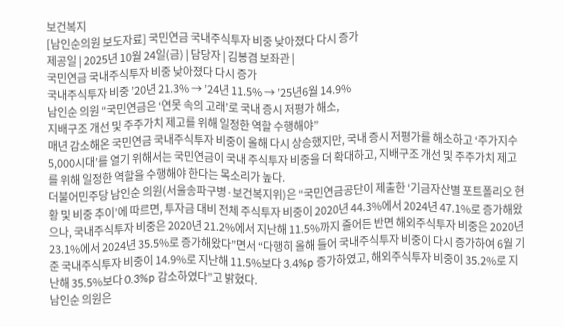보건복지
[남인순의원 보도자료] 국민연금 국내주식투자 비중 낮아졌다 다시 증가
제공일 | 2025년 10월 24일(금) | 담당자 | 김봉겸 보좌관 |
국민연금 국내주식투자 비중 낮아졌다 다시 증가
국내주식투자 비중 ’20년 21.3% → ’24년 11.5% → ’25년6월 14.9%
남인순 의원 “국민연금은 ‘연못 속의 고래’로 국내 증시 저평가 해소,
지배구조 개선 및 주주가치 제고를 위해 일정한 역할 수행해야”
매년 감소해온 국민연금 국내주식투자 비중이 올해 다시 상승했지만, 국내 증시 저평가를 해소하고 ‘주가지수 5,000시대’를 열기 위해서는 국민연금이 국내 주식투자 비중을 더 확대하고, 지배구조 개선 및 주주가치 제고를 위해 일정한 역할을 수행해야 한다는 목소리가 높다.
더불어민주당 남인순 의원(서울송파구병·보건복지위)은 “국민연금공단이 제출한 ‘기금자산별 포트폴리오 현황 및 비중 추이’에 따르면, 투자금 대비 전체 주식투자 비중이 2020년 44.3%에서 2024년 47.1%로 증가해왔으나, 국내주식투자 비중은 2020년 21.2%에서 지난해 11.5%까지 줄어든 반면 해외주식투자 비중은 2020년 23.1%에서 2024년 35.5%로 증가해왔다”면서 “다행히 올해 들어 국내주식투자 비중이 다시 증가하여 6월 기준 국내주식투자 비중이 14.9%로 지난해 11.5%보다 3.4%p 증가하였고, 해외주식투자 비중이 35.2%로 지난해 35.5%보다 0.3%p 감소하였다”고 밝혔다.
남인순 의원은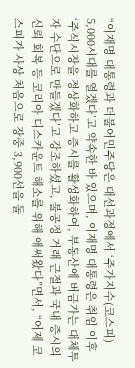“이재명 대통령과 더불어민주당은 대선과정에서 ‘주가지수(코스피) 5,000시대를 열겠다’고 약속한 바 있으며, 이재명 대통령은 취임 이후 ‘주식시장을 정상화하고 증시를 활성화하여, 부동산에 버금가는 대체투자 수단으로 만들겠다’고 강조하셨고, 불공정 거래 근절과 국내 증시의 신뢰 회복 등 코리아 디스카운트 해소를 위해 애써왔다”면서, “어제 코스피가 사상 처음으로 장중 3,900선을 돌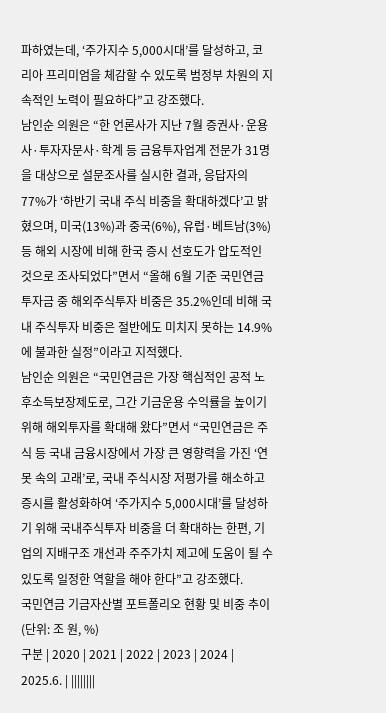파하였는데, ‘주가지수 5,000시대’를 달성하고, 코리아 프리미엄을 체감할 수 있도록 범정부 차원의 지속적인 노력이 필요하다”고 강조했다.
남인순 의원은 “한 언론사가 지난 7월 증권사·운용사·투자자문사·학계 등 금융투자업계 전문가 31명을 대상으로 설문조사를 실시한 결과, 응답자의 77%가 ‘하반기 국내 주식 비중을 확대하겠다’고 밝혔으며, 미국(13%)과 중국(6%), 유럽·베트남(3%) 등 해외 시장에 비해 한국 증시 선호도가 압도적인 것으로 조사되었다”면서 “올해 6월 기준 국민연금 투자금 중 해외주식투자 비중은 35.2%인데 비해 국내 주식투자 비중은 절반에도 미치지 못하는 14.9%에 불과한 실정”이라고 지적했다.
남인순 의원은 “국민연금은 가장 핵심적인 공적 노후소득보장제도로, 그간 기금운용 수익률을 높이기 위해 해외투자를 확대해 왔다”면서 “국민연금은 주식 등 국내 금융시장에서 가장 큰 영향력을 가진 ‘연못 속의 고래’로, 국내 주식시장 저평가를 해소하고 증시를 활성화하여 ‘주가지수 5,000시대’를 달성하기 위해 국내주식투자 비중을 더 확대하는 한편, 기업의 지배구조 개선과 주주가치 제고에 도움이 될 수 있도록 일정한 역할을 해야 한다”고 강조했다.
국민연금 기금자산별 포트폴리오 현황 및 비중 추이
(단위: 조 원, %)
구분 | 2020 | 2021 | 2022 | 2023 | 2024 | 2025.6. | ||||||||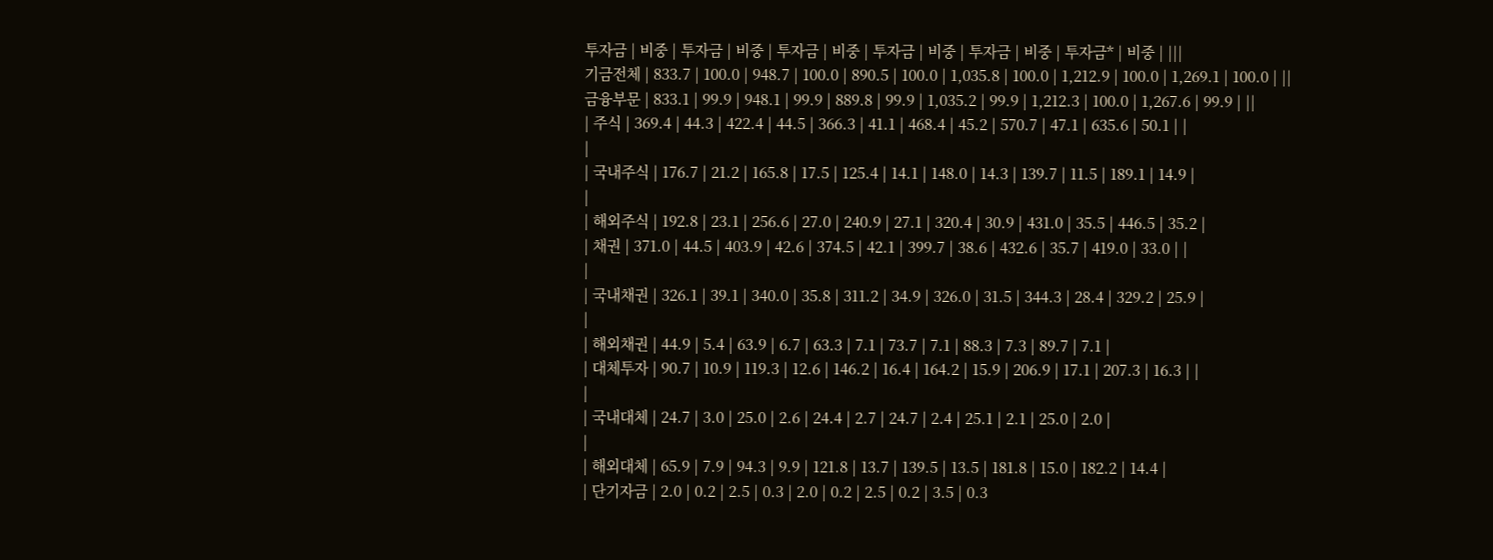투자금 | 비중 | 투자금 | 비중 | 투자금 | 비중 | 투자금 | 비중 | 투자금 | 비중 | 투자금* | 비중 | |||
기금전체 | 833.7 | 100.0 | 948.7 | 100.0 | 890.5 | 100.0 | 1,035.8 | 100.0 | 1,212.9 | 100.0 | 1,269.1 | 100.0 | ||
금융부문 | 833.1 | 99.9 | 948.1 | 99.9 | 889.8 | 99.9 | 1,035.2 | 99.9 | 1,212.3 | 100.0 | 1,267.6 | 99.9 | ||
| 주식 | 369.4 | 44.3 | 422.4 | 44.5 | 366.3 | 41.1 | 468.4 | 45.2 | 570.7 | 47.1 | 635.6 | 50.1 | |
|
| 국내주식 | 176.7 | 21.2 | 165.8 | 17.5 | 125.4 | 14.1 | 148.0 | 14.3 | 139.7 | 11.5 | 189.1 | 14.9 |
|
| 해외주식 | 192.8 | 23.1 | 256.6 | 27.0 | 240.9 | 27.1 | 320.4 | 30.9 | 431.0 | 35.5 | 446.5 | 35.2 |
| 채권 | 371.0 | 44.5 | 403.9 | 42.6 | 374.5 | 42.1 | 399.7 | 38.6 | 432.6 | 35.7 | 419.0 | 33.0 | |
|
| 국내채권 | 326.1 | 39.1 | 340.0 | 35.8 | 311.2 | 34.9 | 326.0 | 31.5 | 344.3 | 28.4 | 329.2 | 25.9 |
|
| 해외채권 | 44.9 | 5.4 | 63.9 | 6.7 | 63.3 | 7.1 | 73.7 | 7.1 | 88.3 | 7.3 | 89.7 | 7.1 |
| 대체투자 | 90.7 | 10.9 | 119.3 | 12.6 | 146.2 | 16.4 | 164.2 | 15.9 | 206.9 | 17.1 | 207.3 | 16.3 | |
|
| 국내대체 | 24.7 | 3.0 | 25.0 | 2.6 | 24.4 | 2.7 | 24.7 | 2.4 | 25.1 | 2.1 | 25.0 | 2.0 |
|
| 해외대체 | 65.9 | 7.9 | 94.3 | 9.9 | 121.8 | 13.7 | 139.5 | 13.5 | 181.8 | 15.0 | 182.2 | 14.4 |
| 단기자금 | 2.0 | 0.2 | 2.5 | 0.3 | 2.0 | 0.2 | 2.5 | 0.2 | 3.5 | 0.3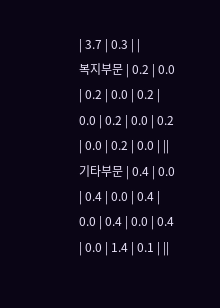| 3.7 | 0.3 | |
복지부문 | 0.2 | 0.0 | 0.2 | 0.0 | 0.2 | 0.0 | 0.2 | 0.0 | 0.2 | 0.0 | 0.2 | 0.0 | ||
기타부문 | 0.4 | 0.0 | 0.4 | 0.0 | 0.4 | 0.0 | 0.4 | 0.0 | 0.4 | 0.0 | 1.4 | 0.1 | ||